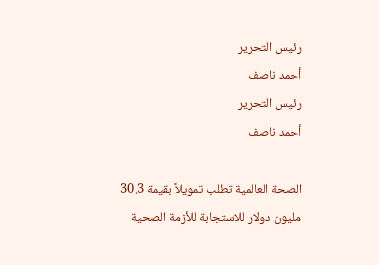رئيس التحرير
أحمد ناصف
رئيس التحرير
أحمد ناصف

الصحة العالمية تطلب تمويلاً بقيمة 30.3 مليون دولار للاستجابة للأزمة الصحية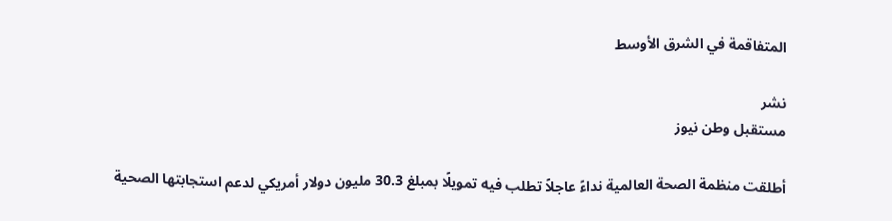المتفاقمة في الشرق الأوسط

نشر
مستقبل وطن نيوز

أطلقت منظمة الصحة العالمية نداءً عاجلاً تطلب فيه تمويلًا بمبلغ 30.3 مليون دولار أمريكي لدعم استجابتها الصحية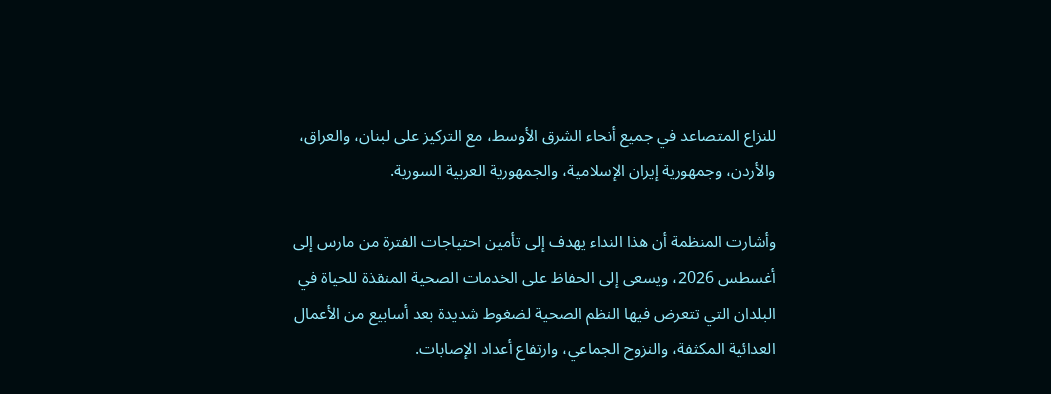للنزاع المتصاعد في جميع أنحاء الشرق الأوسط، مع التركيز على لبنان، والعراق، والأردن، وجمهورية إيران الإسلامية، والجمهورية العربية السورية.

وأشارت المنظمة أن هذا النداء يهدف إلى تأمين احتياجات الفترة من مارس إلى أغسطس 2026، ويسعى إلى الحفاظ على الخدمات الصحية المنقذة للحياة في البلدان التي تتعرض فيها النظم الصحية لضغوط شديدة بعد أسابيع من الأعمال العدائية المكثفة، والنزوح الجماعي، وارتفاع أعداد الإصابات.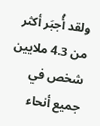ولقد أُجبَر أكثر من 4.3 ملايين شخص في جميع أنحاء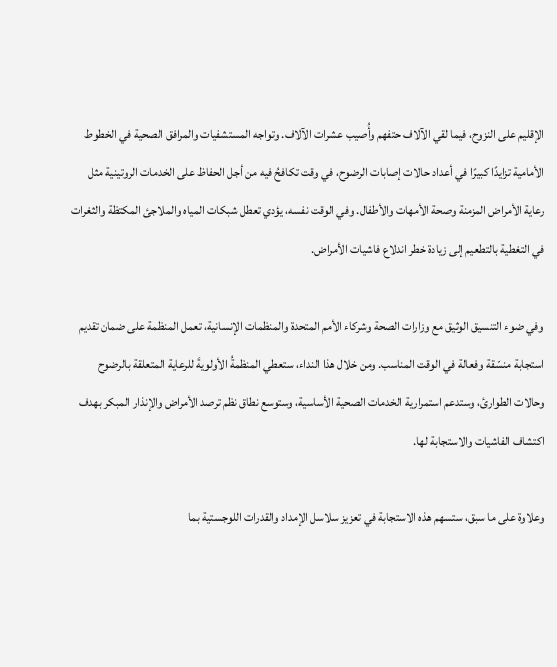الإقليم على النزوح، فيما لقي الآلاف حتفهم وأُصيب عشرات الآلاف. وتواجه المستشفيات والمرافق الصحية في الخطوط الأمامية تزايدًا كبيرًا في أعداد حالات إصابات الرضوح، في وقت تكافحُ فيه من أجل الحفاظ على الخدمات الروتينية مثل رعاية الأمراض المزمنة وصحة الأمهات والأطفال. وفي الوقت نفسه، يؤدي تعطل شبكات المياه والملاجئ المكتظة والثغرات في التغطية بالتطعيم إلى زيادة خطر اندلاع فاشيات الأمراض.

وفي ضوء التنسيق الوثيق مع وزارات الصحة وشركاء الأمم المتحدة والمنظمات الإنسانية، تعمل المنظمة على ضمان تقديم استجابة منسّقة وفعالة في الوقت المناسب. ومن خلال هذا النداء، ستعطي المنظمةُ الأولويةَ للرعاية المتعلقة بالرضوح وحالات الطوارئ، وستدعم استمرارية الخدمات الصحية الأساسية، وستوسع نطاق نظم ترصد الأمراض والإنذار المبكر بهدف اكتشاف الفاشيات والاستجابة لها.

وعلاوة على ما سبق، ستسهم هذه الاستجابة في تعزيز سلاسل الإمداد والقدرات اللوجستية بما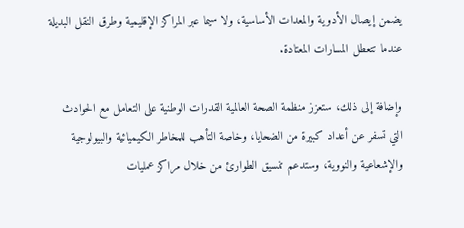يضمن إيصال الأدوية والمعدات الأساسية، ولا سيما عبر المراكز الإقليمية وطرق النقل البديلة عندما تتعطل المسارات المعتادة.

وإضافة إلى ذلك، ستعزز منظمة الصحة العالمية القدرات الوطنية على التعامل مع الحوادث التي تسفر عن أعداد كبيرة من الضحايا، وخاصة التأهب للمخاطر الكيميائية والبيولوجية والإشعاعية والنووية، وستدعم تنسيق الطوارئ من خلال مراكز عمليات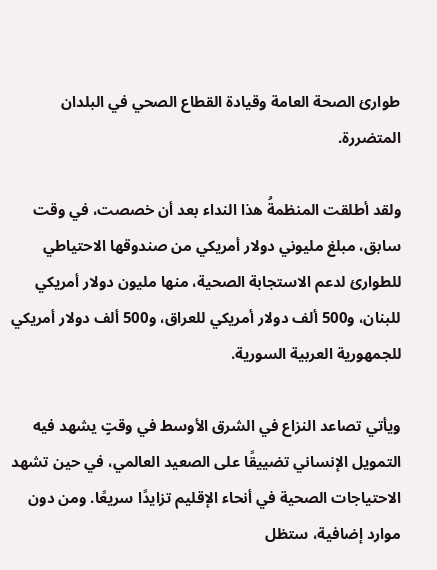طوارئ الصحة العامة وقيادة القطاع الصحي في البلدان المتضررة.

ولقد أطلقت المنظمةُ هذا النداء بعد أن خصصت، في وقت سابق، مبلغ مليوني دولار أمريكي من صندوقها الاحتياطي للطوارئ لدعم الاستجابة الصحية، منها مليون دولار أمريكي للبنان، و500 ألف دولار أمريكي للعراق، و500 ألف دولار أمريكي للجمهورية العربية السورية.

ويأتي تصاعد النزاع في الشرق الأوسط في وقتٍ يشهد فيه التمويل الإنساني تضييقًا على الصعيد العالمي، في حين تشهد الاحتياجات الصحية في أنحاء الإقليم تزايدًا سريعًا. ومن دون موارد إضافية، ستظل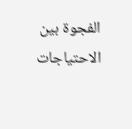الفجوة بين الاحتياجات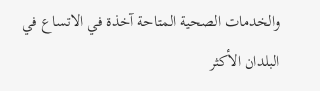والخدمات الصحية المتاحة آخذة في الاتساع في البلدان الأكثر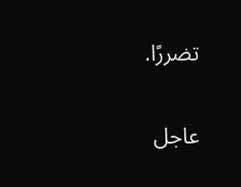تضررًا.

عاجل